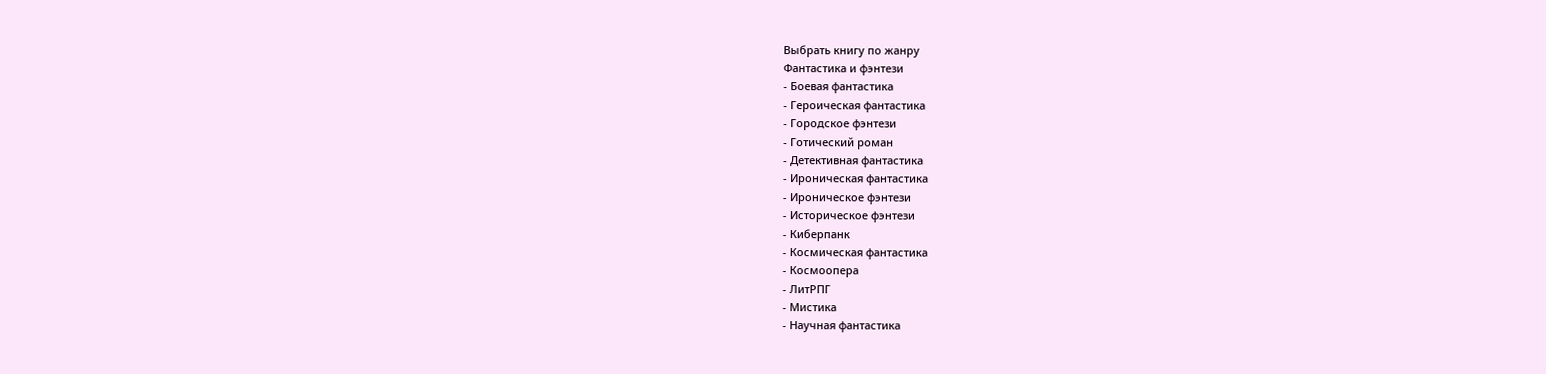Выбрать книгу по жанру
Фантастика и фэнтези
- Боевая фантастика
- Героическая фантастика
- Городское фэнтези
- Готический роман
- Детективная фантастика
- Ироническая фантастика
- Ироническое фэнтези
- Историческое фэнтези
- Киберпанк
- Космическая фантастика
- Космоопера
- ЛитРПГ
- Мистика
- Научная фантастика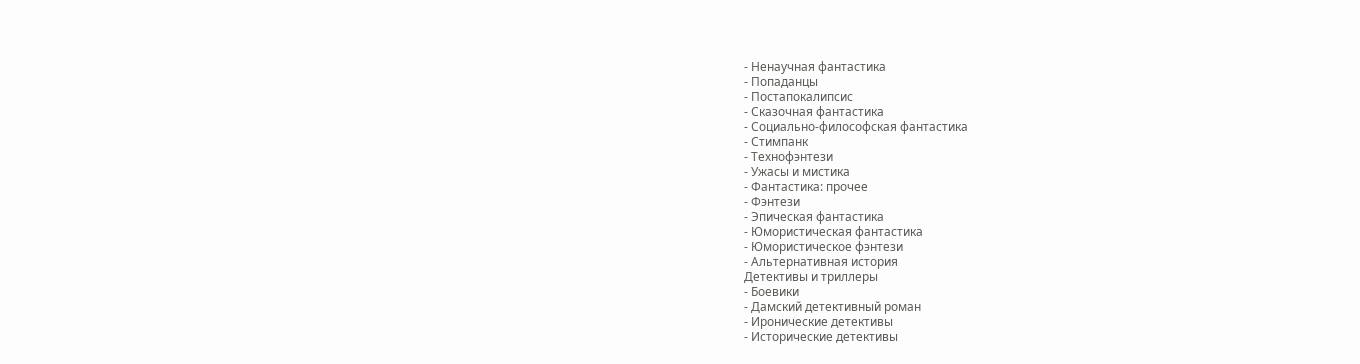- Ненаучная фантастика
- Попаданцы
- Постапокалипсис
- Сказочная фантастика
- Социально-философская фантастика
- Стимпанк
- Технофэнтези
- Ужасы и мистика
- Фантастика: прочее
- Фэнтези
- Эпическая фантастика
- Юмористическая фантастика
- Юмористическое фэнтези
- Альтернативная история
Детективы и триллеры
- Боевики
- Дамский детективный роман
- Иронические детективы
- Исторические детективы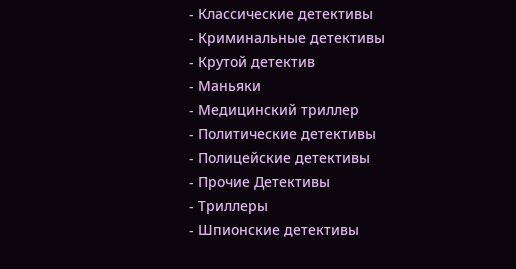- Классические детективы
- Криминальные детективы
- Крутой детектив
- Маньяки
- Медицинский триллер
- Политические детективы
- Полицейские детективы
- Прочие Детективы
- Триллеры
- Шпионские детективы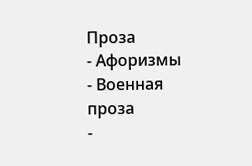Проза
- Афоризмы
- Военная проза
-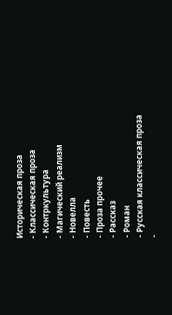Историческая проза
- Классическая проза
- Контркультура
- Магический реализм
- Новелла
- Повесть
- Проза прочее
- Рассказ
- Роман
- Русская классическая проза
-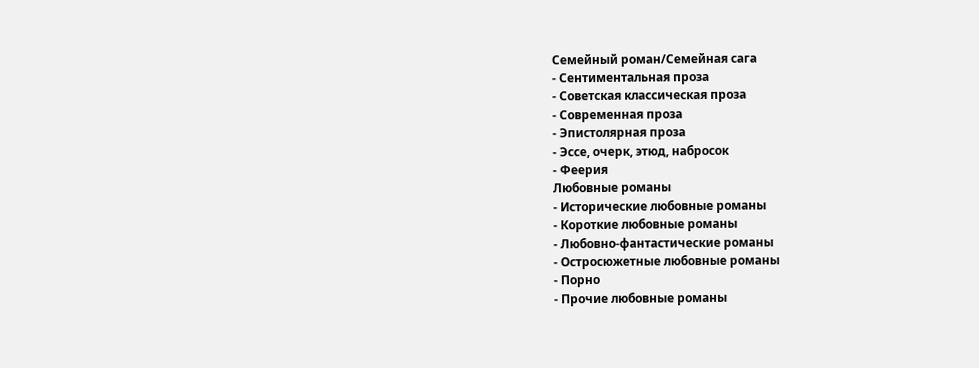Семейный роман/Семейная сага
- Сентиментальная проза
- Советская классическая проза
- Современная проза
- Эпистолярная проза
- Эссе, очерк, этюд, набросок
- Феерия
Любовные романы
- Исторические любовные романы
- Короткие любовные романы
- Любовно-фантастические романы
- Остросюжетные любовные романы
- Порно
- Прочие любовные романы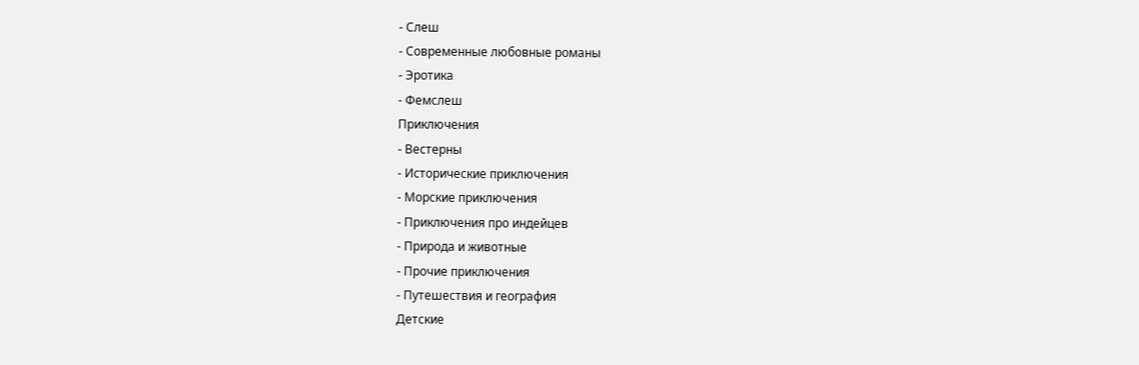- Слеш
- Современные любовные романы
- Эротика
- Фемслеш
Приключения
- Вестерны
- Исторические приключения
- Морские приключения
- Приключения про индейцев
- Природа и животные
- Прочие приключения
- Путешествия и география
Детские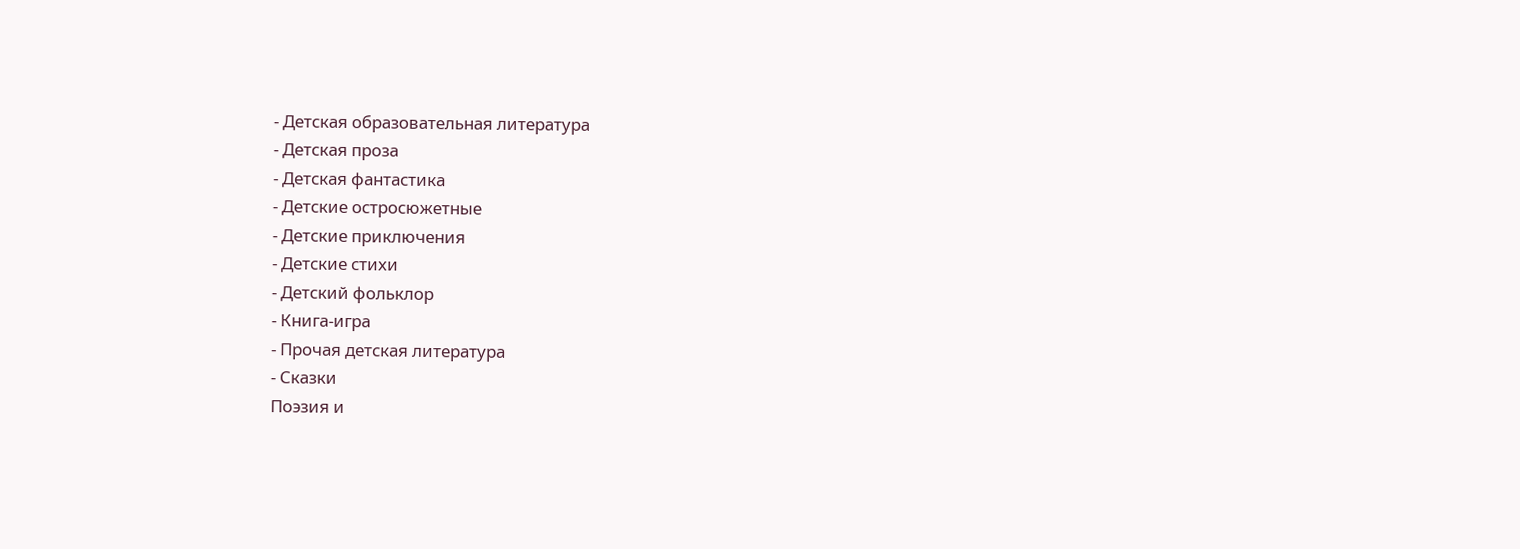- Детская образовательная литература
- Детская проза
- Детская фантастика
- Детские остросюжетные
- Детские приключения
- Детские стихи
- Детский фольклор
- Книга-игра
- Прочая детская литература
- Сказки
Поэзия и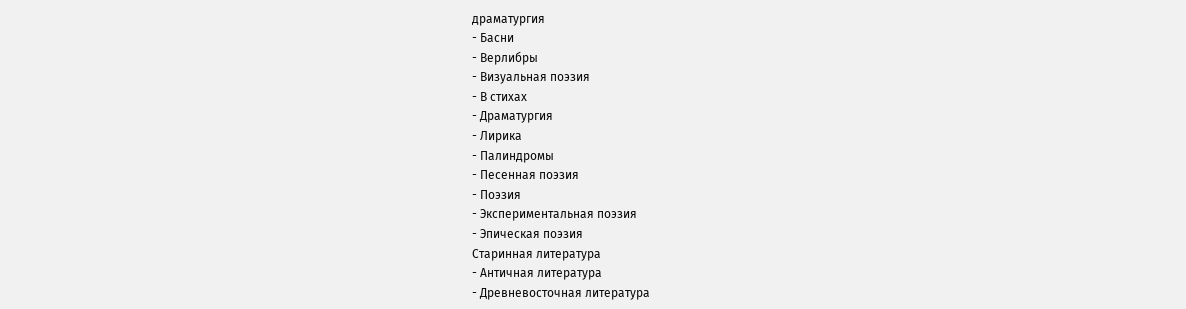драматургия
- Басни
- Верлибры
- Визуальная поэзия
- В стихах
- Драматургия
- Лирика
- Палиндромы
- Песенная поэзия
- Поэзия
- Экспериментальная поэзия
- Эпическая поэзия
Старинная литература
- Античная литература
- Древневосточная литература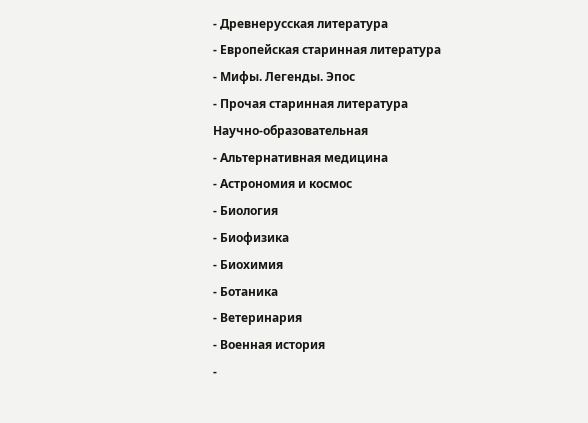- Древнерусская литература
- Европейская старинная литература
- Мифы. Легенды. Эпос
- Прочая старинная литература
Научно-образовательная
- Альтернативная медицина
- Астрономия и космос
- Биология
- Биофизика
- Биохимия
- Ботаника
- Ветеринария
- Военная история
-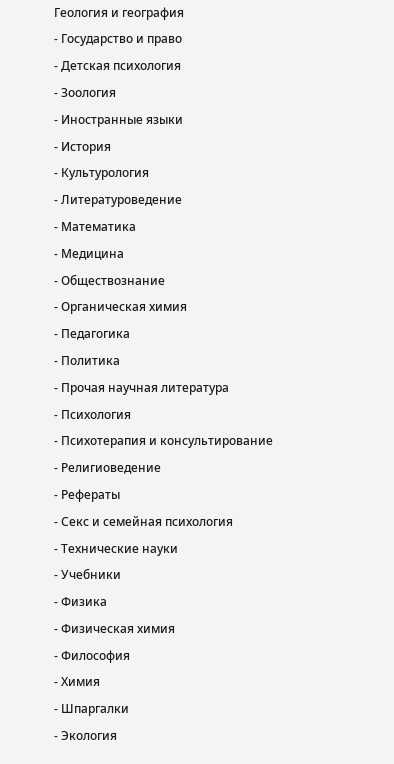Геология и география
- Государство и право
- Детская психология
- Зоология
- Иностранные языки
- История
- Культурология
- Литературоведение
- Математика
- Медицина
- Обществознание
- Органическая химия
- Педагогика
- Политика
- Прочая научная литература
- Психология
- Психотерапия и консультирование
- Религиоведение
- Рефераты
- Секс и семейная психология
- Технические науки
- Учебники
- Физика
- Физическая химия
- Философия
- Химия
- Шпаргалки
- Экология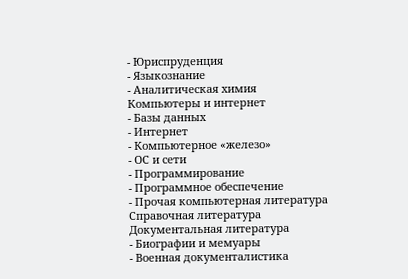- Юриспруденция
- Языкознание
- Аналитическая химия
Компьютеры и интернет
- Базы данных
- Интернет
- Компьютерное «железо»
- ОС и сети
- Программирование
- Программное обеспечение
- Прочая компьютерная литература
Справочная литература
Документальная литература
- Биографии и мемуары
- Военная документалистика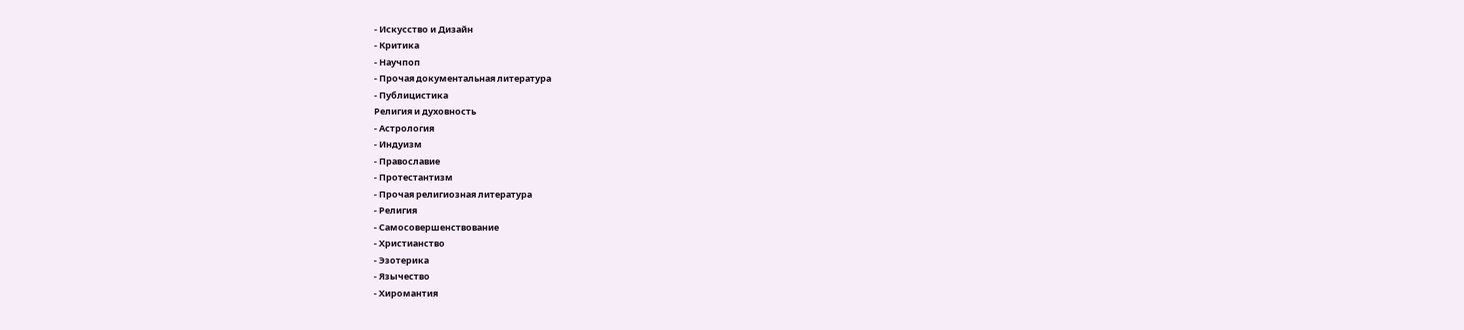- Искусство и Дизайн
- Критика
- Научпоп
- Прочая документальная литература
- Публицистика
Религия и духовность
- Астрология
- Индуизм
- Православие
- Протестантизм
- Прочая религиозная литература
- Религия
- Самосовершенствование
- Христианство
- Эзотерика
- Язычество
- Хиромантия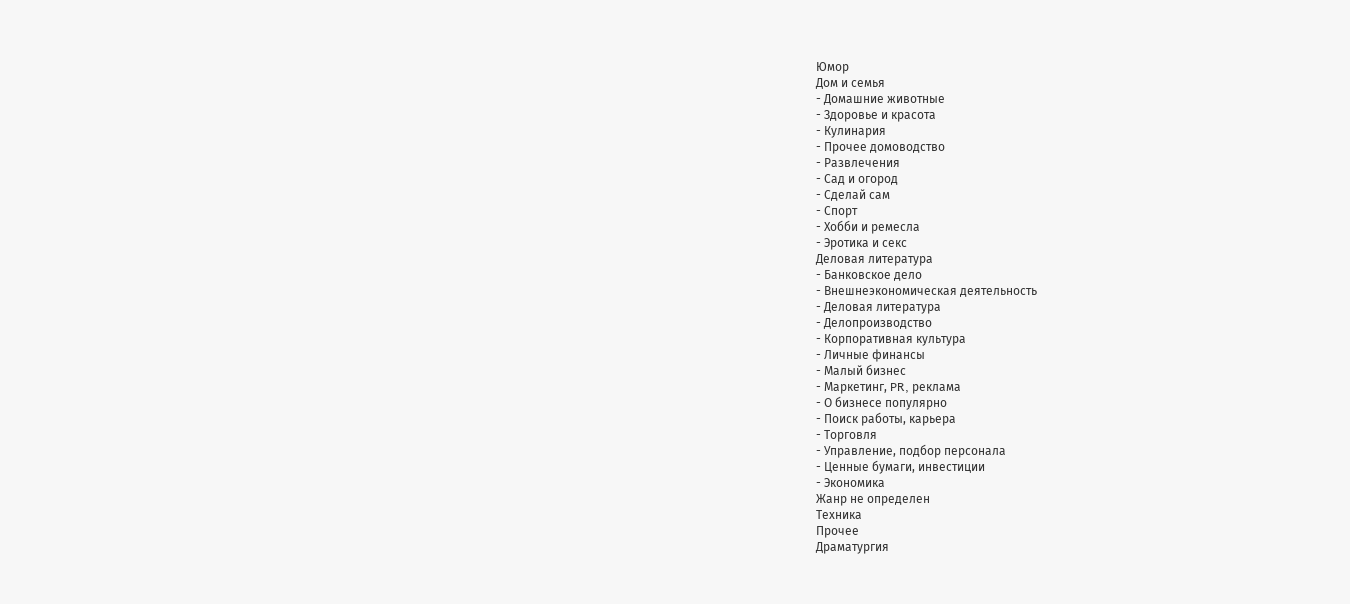Юмор
Дом и семья
- Домашние животные
- Здоровье и красота
- Кулинария
- Прочее домоводство
- Развлечения
- Сад и огород
- Сделай сам
- Спорт
- Хобби и ремесла
- Эротика и секс
Деловая литература
- Банковское дело
- Внешнеэкономическая деятельность
- Деловая литература
- Делопроизводство
- Корпоративная культура
- Личные финансы
- Малый бизнес
- Маркетинг, PR, реклама
- О бизнесе популярно
- Поиск работы, карьера
- Торговля
- Управление, подбор персонала
- Ценные бумаги, инвестиции
- Экономика
Жанр не определен
Техника
Прочее
Драматургия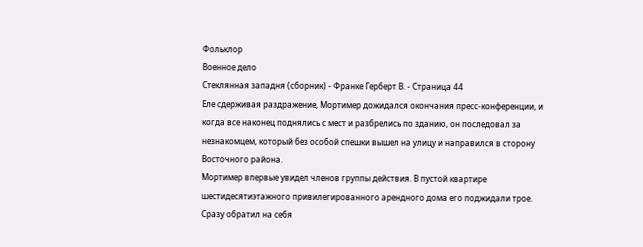Фольклор
Военное дело
Стеклянная западня (сборник) - Франке Герберт В. - Страница 44
Еле сдерживая раздражение, Мортимер дожидался окончания пресс-конференции, и когда все наконец поднялись с мест и разбрелись по зданию, он последовал за незнакомцем, который без особой спешки вышел на улицу и направился в сторону Восточного района.
Мортимер впервые увидел членов группы действия. В пустой квартире шестидесятиэтажного привилегированного арендного дома его поджидали трое.
Сразу обратил на себя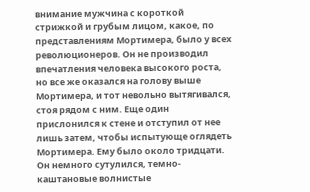внимание мужчина с короткой стрижкой и грубым лицом, какое, по представлениям Мортимера, было у всех революционеров. Он не производил впечатления человека высокого роста, но все же оказался на голову выше Мортимера, и тот невольно вытягивался, стоя рядом с ним. Еще один прислонился к стене и отступил от нее лишь затем, чтобы испытующе оглядеть Мортимера. Ему было около тридцати. Он немного сутулился, темно-каштановые волнистые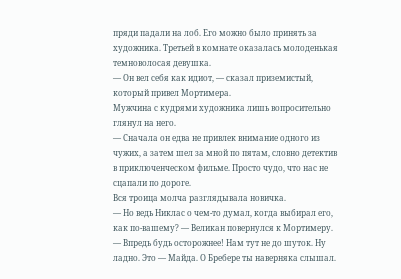пряди падали на лоб. Его можно было принять за художника. Третьей в комнате оказалась молоденькая темноволосая девушка.
— Он вел себя как идиот, — сказал приземистый, который привел Мортимера.
Мужчина с кудрями художника лишь вопросительно глянул на него.
— Сначала он едва не привлек внимание одного из чужих, а затем шел за мной по пятам, словно детектив в приключенческом фильме. Просто чудо, что нас не сцапали по дороге.
Вся троица молча разглядывала новичка.
— Но ведь Никлас о чем-то думал, когда выбирал его, как по-вашему? — Великан повернулся к Мортимеру. — Впредь будь осторожнее! Нам тут не до шуток. Ну ладно. Это — Майда. О Бребере ты наверняка слышал.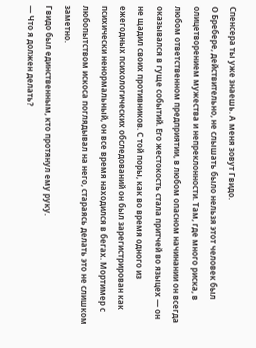Спенсера ты уже знаешь. А меня зовут Гвидо.
О Бребере, действительно, не слышать было нельзя этот человек был олицетворением мужества и непреклонности. Там, где много риска, в любом ответственном предприятии, в любом опасном начинании он всегда оказывался в гуще событий. Его жестокость стала притчей во языцех — он не щадил своих противников. С той поры, как во время одного из ежегодных психологических обследований он был зарегистрирован как психически ненормальный, он все время находился в бегах. Мортимер с любопытством искоса поглядывал на него, стараясь делать это не слишком заметно.
Гвидо был единственным, кто протянул ему руку.
— Что я должен делать?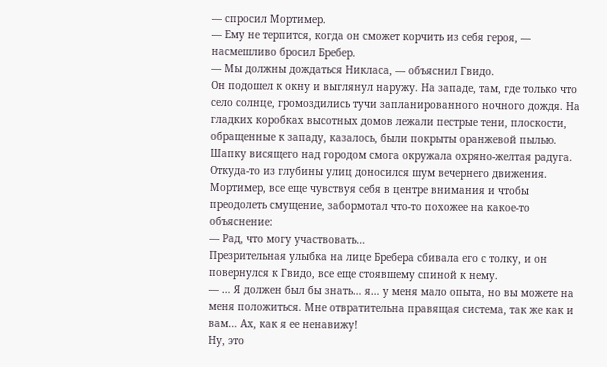— спросил Мортимер.
— Ему не терпится, когда он сможет корчить из себя героя, — насмешливо бросил Бребер.
— Мы должны дождаться Никласа, — объяснил Гвидо.
Он подошел к окну и выглянул наружу. На западе, там, где только что село солнце, громоздились тучи запланированного ночного дождя. На гладких коробках высотных домов лежали пестрые тени, плоскости, обращенные к западу, казалось, были покрыты оранжевой пылью. Шапку висящего над городом смога окружала охряно-желтая радуга. Откуда-то из глубины улиц доносился шум вечернего движения.
Мортимер, все еще чувствуя себя в центре внимания и чтобы преодолеть смущение, забормотал что-то похожее на какое-то объяснение:
— Рад, что могу участвовать…
Презрительная улыбка на лице Бребера сбивала его с толку, и он повернулся к Гвидо, все еще стоявшему спиной к нему.
— … Я должен был бы знать… я… у меня мало опыта, но вы можете на меня положиться. Мне отвратительна правящая система, так же как и вам… Ах, как я ее ненавижу!
Ну, это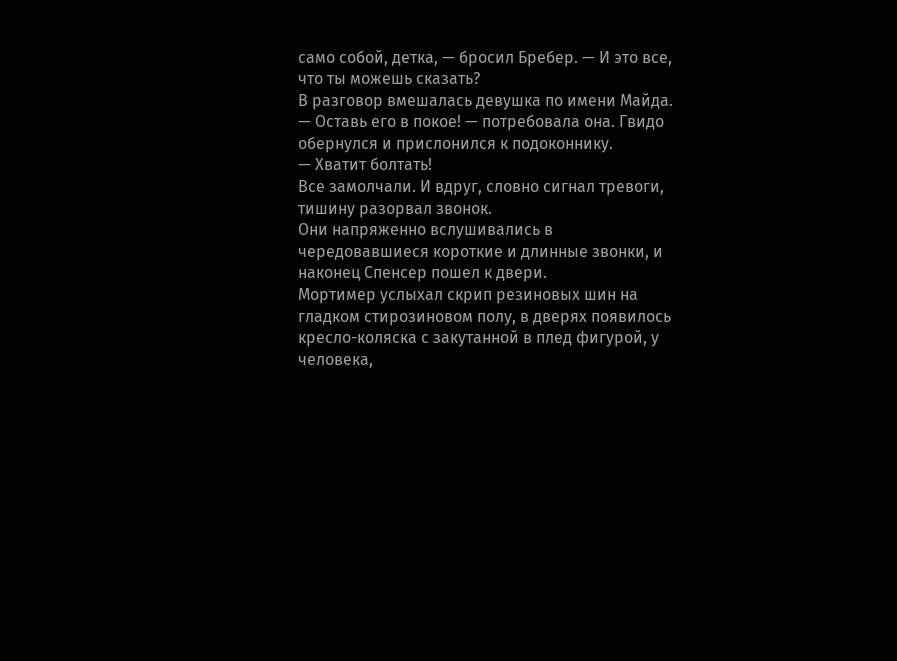само собой, детка, — бросил Бребер. — И это все, что ты можешь сказать?
В разговор вмешалась девушка по имени Майда.
— Оставь его в покое! — потребовала она. Гвидо обернулся и прислонился к подоконнику.
— Хватит болтать!
Все замолчали. И вдруг, словно сигнал тревоги, тишину разорвал звонок.
Они напряженно вслушивались в чередовавшиеся короткие и длинные звонки, и наконец Спенсер пошел к двери.
Мортимер услыхал скрип резиновых шин на гладком стирозиновом полу, в дверях появилось кресло-коляска с закутанной в плед фигурой, у человека,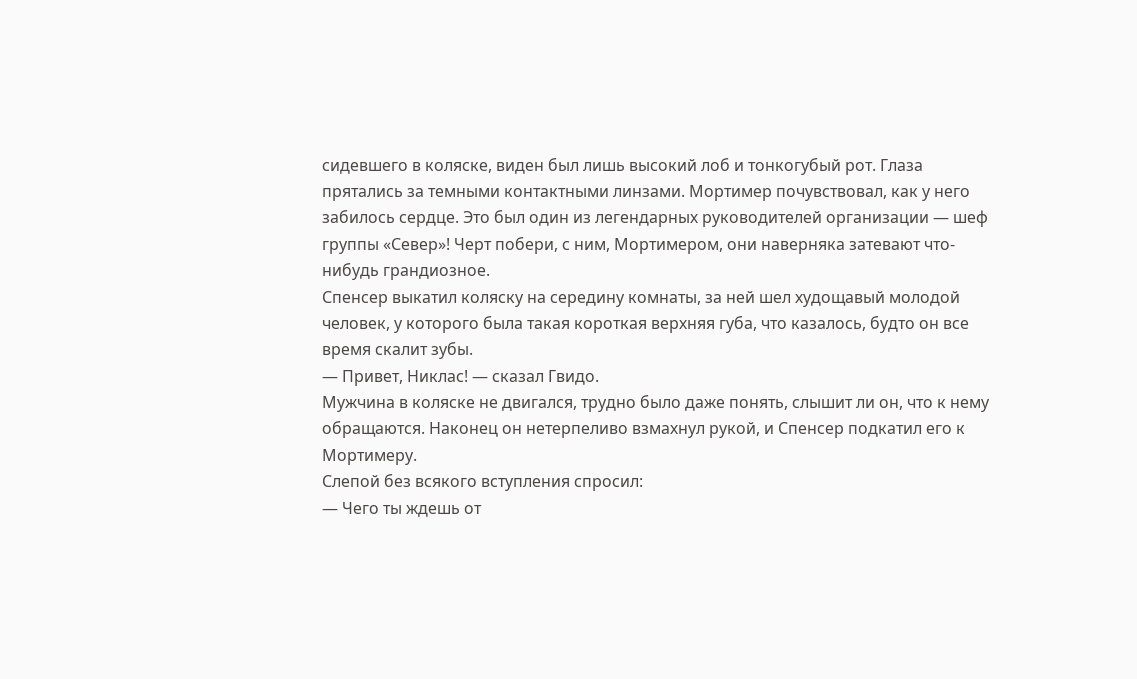сидевшего в коляске, виден был лишь высокий лоб и тонкогубый рот. Глаза прятались за темными контактными линзами. Мортимер почувствовал, как у него забилось сердце. Это был один из легендарных руководителей организации — шеф группы «Север»! Черт побери, с ним, Мортимером, они наверняка затевают что-нибудь грандиозное.
Спенсер выкатил коляску на середину комнаты, за ней шел худощавый молодой человек, у которого была такая короткая верхняя губа, что казалось, будто он все время скалит зубы.
— Привет, Никлас! — сказал Гвидо.
Мужчина в коляске не двигался, трудно было даже понять, слышит ли он, что к нему обращаются. Наконец он нетерпеливо взмахнул рукой, и Спенсер подкатил его к Мортимеру.
Слепой без всякого вступления спросил:
— Чего ты ждешь от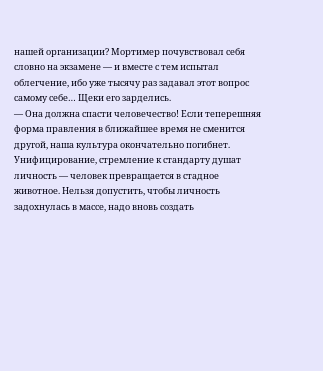нашей организации? Мортимер почувствовал себя словно на экзамене — и вместе с тем испытал облегчение, ибо уже тысячу раз задавал этот вопрос самому себе… Щеки его зарделись.
— Она должна спасти человечество! Если теперешняя форма правления в ближайшее время не сменится другой, наша культура окончательно погибнет.
Унифицирование, стремление к стандарту душат личность — человек превращается в стадное животное. Нельзя допустить, чтобы личность задохнулась в массе, надо вновь создать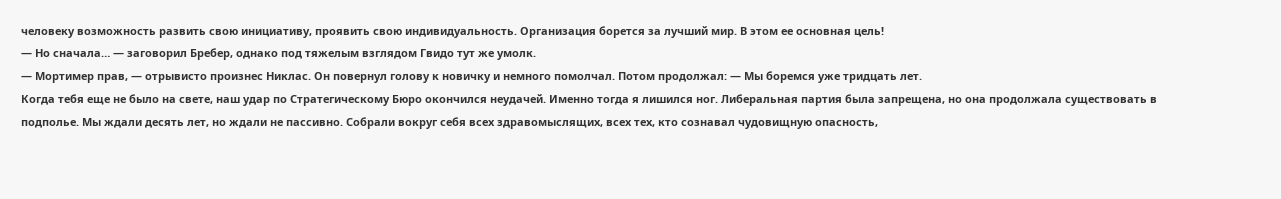человеку возможность развить свою инициативу, проявить свою индивидуальность. Организация борется за лучший мир. В этом ее основная цель!
— Но сначала… — заговорил Бребер, однако под тяжелым взглядом Гвидо тут же умолк.
— Мортимер прав, — отрывисто произнес Никлас. Он повернул голову к новичку и немного помолчал. Потом продолжал: — Мы боремся уже тридцать лет.
Когда тебя еще не было на свете, наш удар по Стратегическому Бюро окончился неудачей. Именно тогда я лишился ног. Либеральная партия была запрещена, но она продолжала существовать в подполье. Мы ждали десять лет, но ждали не пассивно. Собрали вокруг себя всех здравомыслящих, всех тех, кто сознавал чудовищную опасность,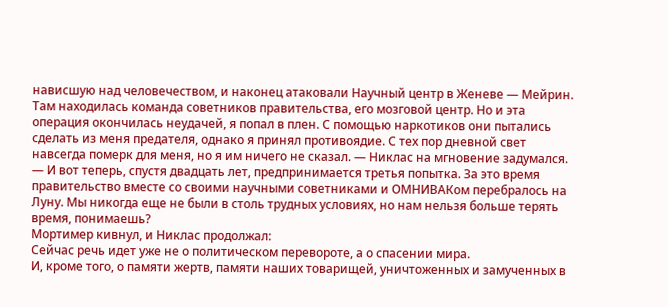нависшую над человечеством, и наконец атаковали Научный центр в Женеве — Мейрин. Там находилась команда советников правительства, его мозговой центр. Но и эта операция окончилась неудачей, я попал в плен. С помощью наркотиков они пытались сделать из меня предателя, однако я принял противоядие. С тех пор дневной свет навсегда померк для меня, но я им ничего не сказал. — Никлас на мгновение задумался. — И вот теперь, спустя двадцать лет, предпринимается третья попытка. За это время правительство вместе со своими научными советниками и ОМНИВАКом перебралось на Луну. Мы никогда еще не были в столь трудных условиях, но нам нельзя больше терять время, понимаешь?
Мортимер кивнул, и Никлас продолжал:
Сейчас речь идет уже не о политическом перевороте, а о спасении мира.
И, кроме того, о памяти жертв, памяти наших товарищей, уничтоженных и замученных в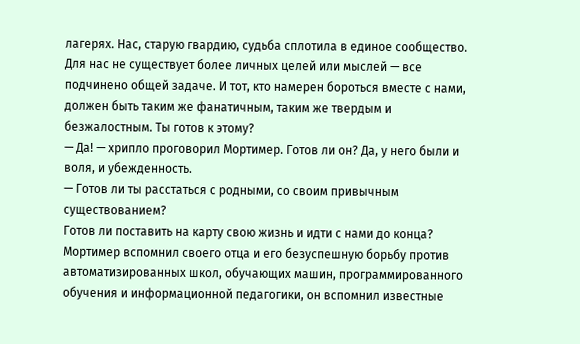лагерях. Нас, старую гвардию, судьба сплотила в единое сообщество. Для нас не существует более личных целей или мыслей — все подчинено общей задаче. И тот, кто намерен бороться вместе с нами, должен быть таким же фанатичным, таким же твердым и безжалостным. Ты готов к этому?
— Да! — хрипло проговорил Мортимер. Готов ли он? Да, у него были и воля, и убежденность.
— Готов ли ты расстаться с родными, со своим привычным существованием?
Готов ли поставить на карту свою жизнь и идти с нами до конца?
Мортимер вспомнил своего отца и его безуспешную борьбу против автоматизированных школ, обучающих машин, программированного обучения и информационной педагогики, он вспомнил известные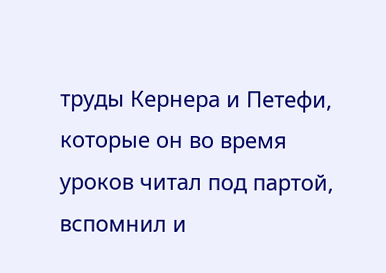труды Кернера и Петефи, которые он во время уроков читал под партой, вспомнил и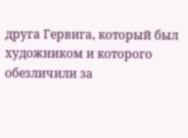друга Гервига, который был художником и которого обезличили за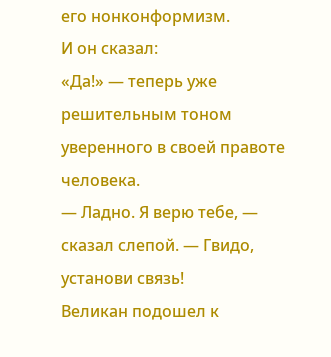его нонконформизм.
И он сказал:
«Да!» — теперь уже решительным тоном уверенного в своей правоте человека.
— Ладно. Я верю тебе, — сказал слепой. — Гвидо, установи связь!
Великан подошел к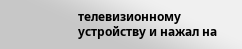телевизионному устройству и нажал на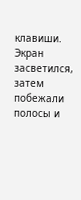клавиши. Экран засветился, затем побежали полосы и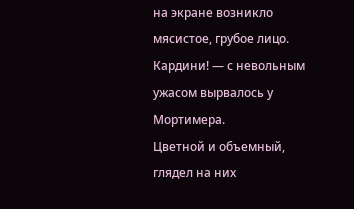на экране возникло мясистое, грубое лицо.
Кардини! — с невольным ужасом вырвалось у Мортимера.
Цветной и объемный, глядел на них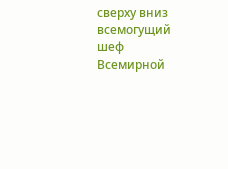сверху вниз всемогущий шеф Всемирной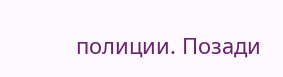полиции. Позади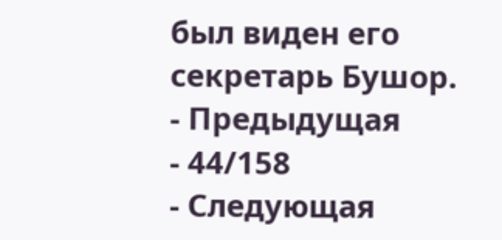был виден его секретарь Бушор.
- Предыдущая
- 44/158
- Следующая